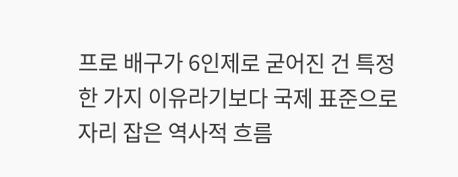프로 배구가 6인제로 굳어진 건 특정 한 가지 이유라기보다 국제 표준으로 자리 잡은 역사적 흐름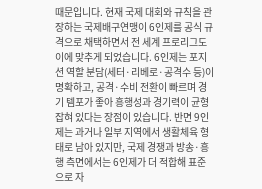때문입니다. 현재 국제 대회와 규칙을 관장하는 국제배구연맹이 6인제를 공식 규격으로 채택하면서 전 세계 프로리그도 이에 맞추게 되었습니다. 6인제는 포지션 역할 분담(세터·리베로·공격수 등)이 명확하고, 공격·수비 전환이 빠르며 경기 템포가 좋아 흥행성과 경기력이 균형 잡혀 있다는 장점이 있습니다. 반면 9인제는 과거나 일부 지역에서 생활체육 형태로 남아 있지만, 국제 경쟁과 방송·흥행 측면에서는 6인제가 더 적합해 표준으로 자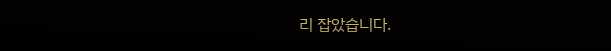리 잡았습니다.